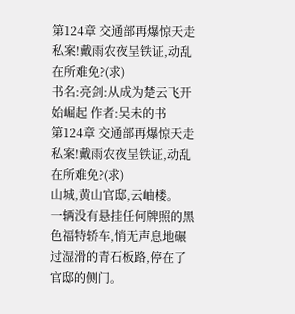第124章 交通部再爆惊天走私案!戴雨农夜呈铁证,动乱在所难免?(求)
书名:亮剑:从成为楚云飞开始崛起 作者:吴未的书
第124章 交通部再爆惊天走私案!戴雨农夜呈铁证,动乱在所难免?(求)
山城,黄山官邸,云岫楼。
一辆没有悬挂任何牌照的黑色福特轿车,悄无声息地碾过湿滑的青石板路,停在了官邸的侧门。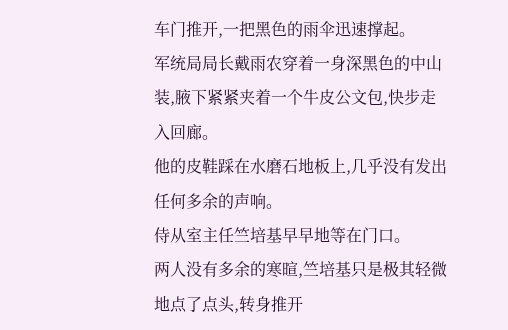车门推开,一把黑色的雨伞迅速撑起。
军统局局长戴雨农穿着一身深黑色的中山装,腋下紧紧夹着一个牛皮公文包,快步走入回廊。
他的皮鞋踩在水磨石地板上,几乎没有发出任何多余的声响。
侍从室主任竺培基早早地等在门口。
两人没有多余的寒暄,竺培基只是极其轻微地点了点头,转身推开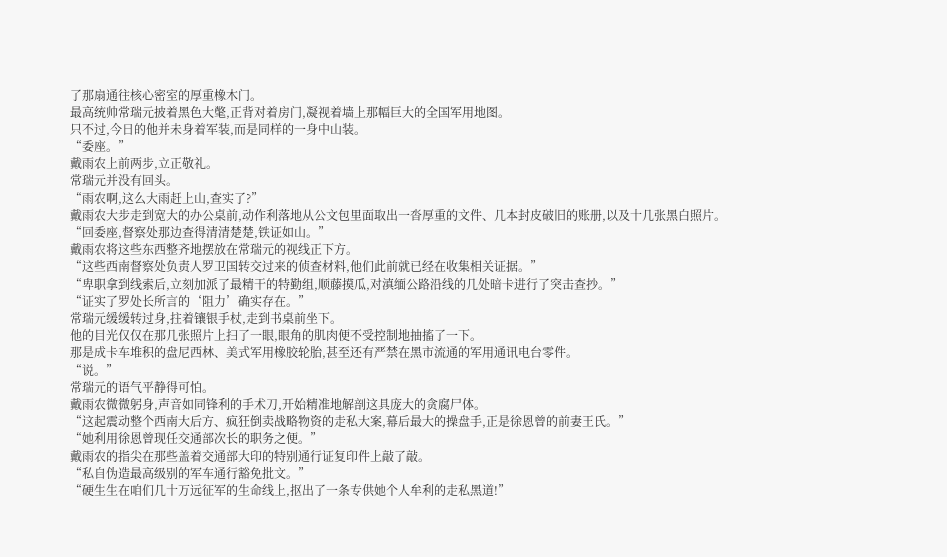了那扇通往核心密室的厚重橡木门。
最高统帅常瑞元披着黑色大氅,正背对着房门,凝视着墙上那幅巨大的全国军用地图。
只不过,今日的他并未身着军装,而是同样的一身中山装。
“委座。”
戴雨农上前两步,立正敬礼。
常瑞元并没有回头。
“雨农啊,这么大雨赶上山,查实了?”
戴雨农大步走到宽大的办公桌前,动作利落地从公文包里面取出一沓厚重的文件、几本封皮破旧的账册,以及十几张黑白照片。
“回委座,督察处那边查得清清楚楚,铁证如山。”
戴雨农将这些东西整齐地摆放在常瑞元的视线正下方。
“这些西南督察处负责人罗卫国转交过来的侦查材料,他们此前就已经在收集相关证据。”
“卑职拿到线索后,立刻加派了最精干的特勤组,顺藤摸瓜,对滇缅公路沿线的几处暗卡进行了突击查抄。”
“证实了罗处长所言的‘阻力’确实存在。”
常瑞元缓缓转过身,拄着镶银手杖,走到书桌前坐下。
他的目光仅仅在那几张照片上扫了一眼,眼角的肌肉便不受控制地抽搐了一下。
那是成卡车堆积的盘尼西林、美式军用橡胶轮胎,甚至还有严禁在黑市流通的军用通讯电台零件。
“说。”
常瑞元的语气平静得可怕。
戴雨农微微躬身,声音如同锋利的手术刀,开始精准地解剖这具庞大的贪腐尸体。
“这起震动整个西南大后方、疯狂倒卖战略物资的走私大案,幕后最大的操盘手,正是徐恩曾的前妻王氏。”
“她利用徐恩曾现任交通部次长的职务之便。”
戴雨农的指尖在那些盖着交通部大印的特别通行证复印件上敲了敲。
“私自伪造最高级别的军车通行豁免批文。”
“硬生生在咱们几十万远征军的生命线上,抠出了一条专供她个人牟利的走私黑道!”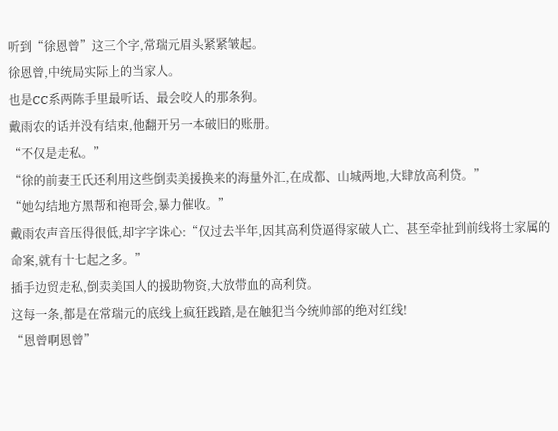听到“徐恩曾”这三个字,常瑞元眉头紧紧皱起。
徐恩曾,中统局实际上的当家人。
也是CC系两陈手里最听话、最会咬人的那条狗。
戴雨农的话并没有结束,他翻开另一本破旧的账册。
“不仅是走私。”
“徐的前妻王氏还利用这些倒卖美援换来的海量外汇,在成都、山城两地,大肆放高利贷。”
“她勾结地方黑帮和袍哥会,暴力催收。”
戴雨农声音压得很低,却字字诛心:“仅过去半年,因其高利贷逼得家破人亡、甚至牵扯到前线将士家属的命案,就有十七起之多。”
插手边贸走私,倒卖美国人的援助物资,大放带血的高利贷。
这每一条,都是在常瑞元的底线上疯狂践踏,是在触犯当今统帅部的绝对红线!
“恩曾啊恩曾”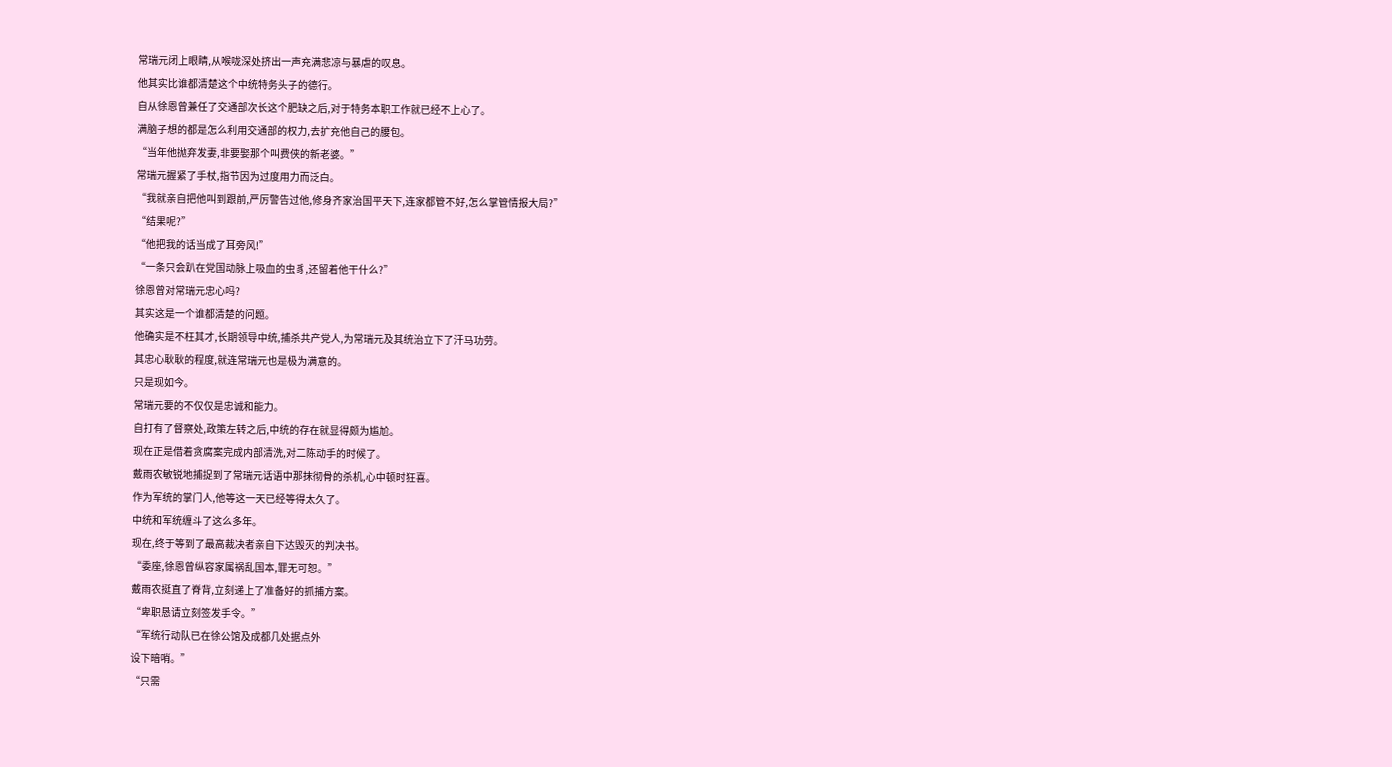常瑞元闭上眼睛,从喉咙深处挤出一声充满悲凉与暴虐的叹息。
他其实比谁都清楚这个中统特务头子的德行。
自从徐恩曾兼任了交通部次长这个肥缺之后,对于特务本职工作就已经不上心了。
满脑子想的都是怎么利用交通部的权力,去扩充他自己的腰包。
“当年他抛弃发妻,非要娶那个叫费侠的新老婆。”
常瑞元握紧了手杖,指节因为过度用力而泛白。
“我就亲自把他叫到跟前,严厉警告过他,修身齐家治国平天下,连家都管不好,怎么掌管情报大局?”
“结果呢?”
“他把我的话当成了耳旁风!”
“一条只会趴在党国动脉上吸血的虫豸,还留着他干什么?”
徐恩曾对常瑞元忠心吗?
其实这是一个谁都清楚的问题。
他确实是不枉其才,长期领导中统,捕杀共产党人,为常瑞元及其统治立下了汗马功劳。
其忠心耿耿的程度,就连常瑞元也是极为满意的。
只是现如今。
常瑞元要的不仅仅是忠诚和能力。
自打有了督察处,政策左转之后,中统的存在就显得颇为尴尬。
现在正是借着贪腐案完成内部清洗,对二陈动手的时候了。
戴雨农敏锐地捕捉到了常瑞元话语中那抹彻骨的杀机,心中顿时狂喜。
作为军统的掌门人,他等这一天已经等得太久了。
中统和军统缠斗了这么多年。
现在,终于等到了最高裁决者亲自下达毁灭的判决书。
“委座,徐恩曾纵容家属祸乱国本,罪无可恕。”
戴雨农挺直了脊背,立刻递上了准备好的抓捕方案。
“卑职恳请立刻签发手令。”
“军统行动队已在徐公馆及成都几处据点外
设下暗哨。”
“只需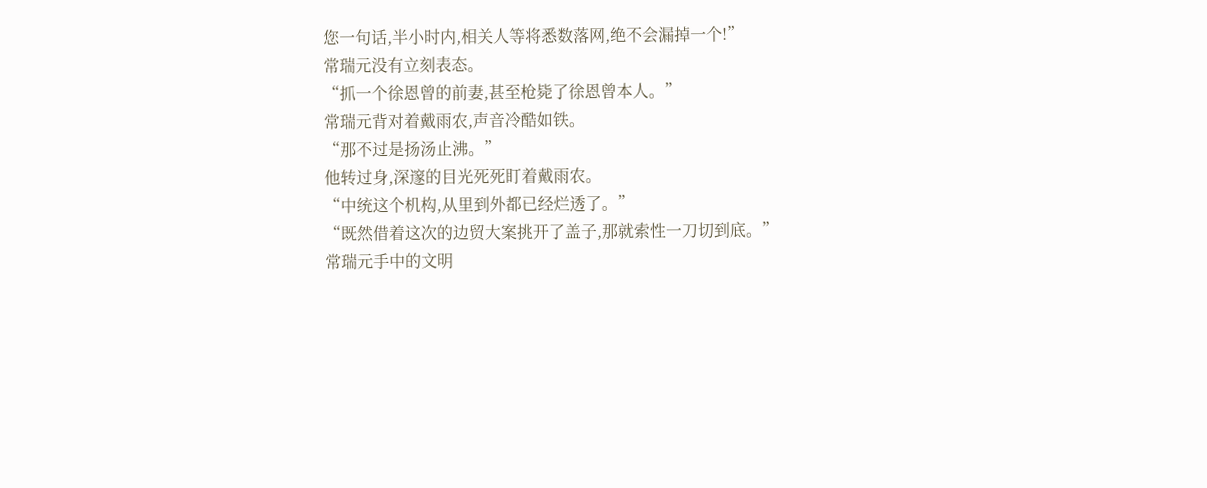您一句话,半小时内,相关人等将悉数落网,绝不会漏掉一个!”
常瑞元没有立刻表态。
“抓一个徐恩曾的前妻,甚至枪毙了徐恩曾本人。”
常瑞元背对着戴雨农,声音冷酷如铁。
“那不过是扬汤止沸。”
他转过身,深邃的目光死死盯着戴雨农。
“中统这个机构,从里到外都已经烂透了。”
“既然借着这次的边贸大案挑开了盖子,那就索性一刀切到底。”
常瑞元手中的文明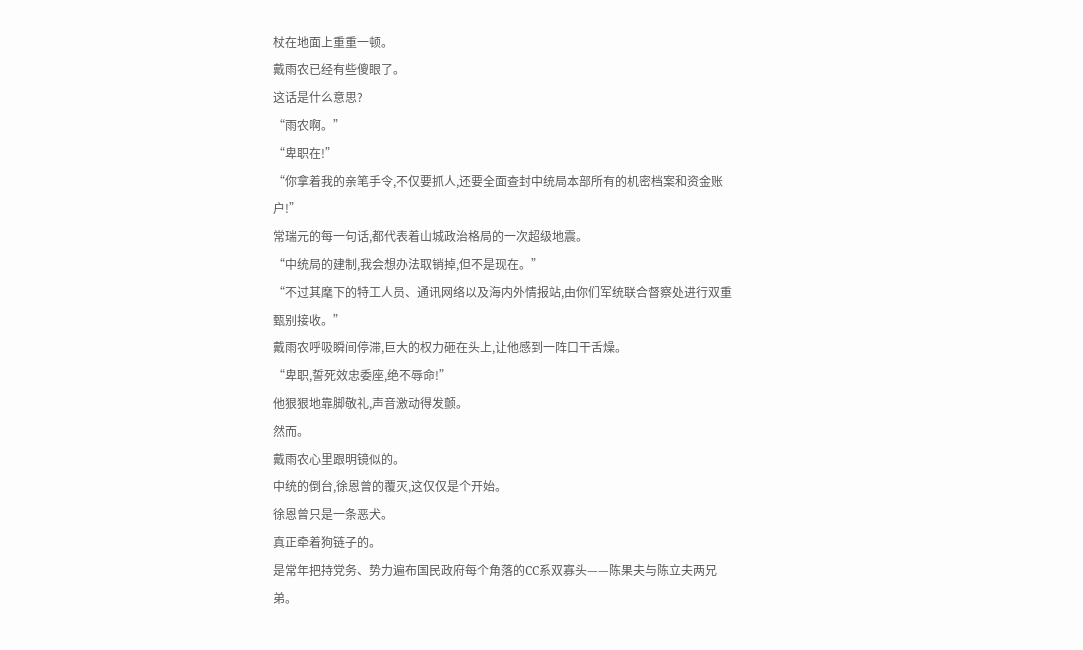杖在地面上重重一顿。
戴雨农已经有些傻眼了。
这话是什么意思?
“雨农啊。”
“卑职在!”
“你拿着我的亲笔手令,不仅要抓人,还要全面查封中统局本部所有的机密档案和资金账户!”
常瑞元的每一句话,都代表着山城政治格局的一次超级地震。
“中统局的建制,我会想办法取销掉,但不是现在。”
“不过其麾下的特工人员、通讯网络以及海内外情报站,由你们军统联合督察处进行双重甄别接收。”
戴雨农呼吸瞬间停滞,巨大的权力砸在头上,让他感到一阵口干舌燥。
“卑职,誓死效忠委座,绝不辱命!”
他狠狠地靠脚敬礼,声音激动得发颤。
然而。
戴雨农心里跟明镜似的。
中统的倒台,徐恩曾的覆灭,这仅仅是个开始。
徐恩曾只是一条恶犬。
真正牵着狗链子的。
是常年把持党务、势力遍布国民政府每个角落的CC系双寡头——陈果夫与陈立夫两兄弟。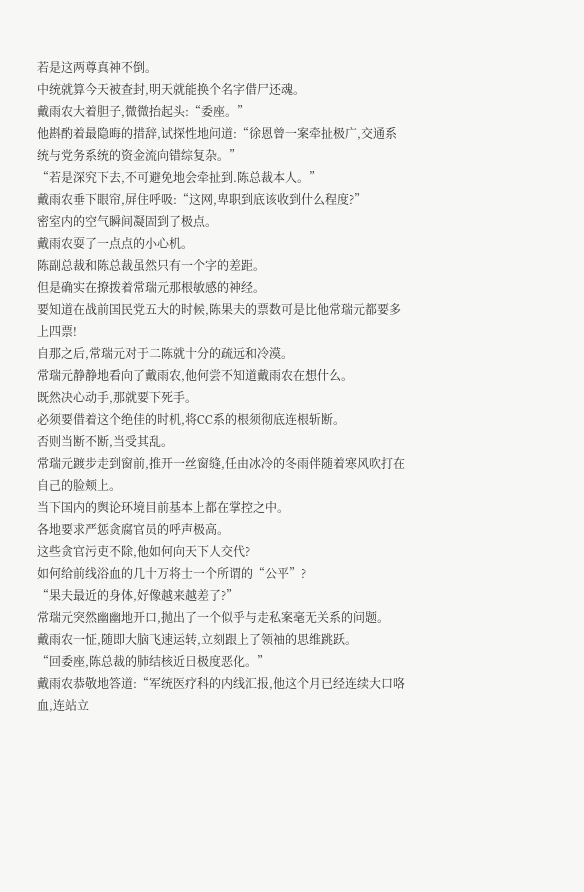若是这两尊真神不倒。
中统就算今天被查封,明天就能换个名字借尸还魂。
戴雨农大着胆子,微微抬起头:“委座。”
他斟酌着最隐晦的措辞,试探性地问道:“徐恩曾一案牵扯极广,交通系统与党务系统的资金流向错综复杂。”
“若是深究下去,不可避免地会牵扯到.陈总裁本人。”
戴雨农垂下眼帘,屏住呼吸:“这网,卑职到底该收到什么程度?”
密室内的空气瞬间凝固到了极点。
戴雨农耍了一点点的小心机。
陈副总裁和陈总裁虽然只有一个字的差距。
但是确实在撩拨着常瑞元那根敏感的神经。
要知道在战前国民党五大的时候,陈果夫的票数可是比他常瑞元都要多上四票!
自那之后,常瑞元对于二陈就十分的疏远和冷漠。
常瑞元静静地看向了戴雨农,他何尝不知道戴雨农在想什么。
既然决心动手,那就要下死手。
必须要借着这个绝佳的时机,将CC系的根须彻底连根斩断。
否则当断不断,当受其乱。
常瑞元踱步走到窗前,推开一丝窗缝,任由冰冷的冬雨伴随着寒风吹打在自己的脸颊上。
当下国内的舆论环境目前基本上都在掌控之中。
各地要求严惩贪腐官员的呼声极高。
这些贪官污吏不除,他如何向天下人交代?
如何给前线浴血的几十万将士一个所谓的“公平”?
“果夫最近的身体,好像越来越差了?”
常瑞元突然幽幽地开口,抛出了一个似乎与走私案毫无关系的问题。
戴雨农一怔,随即大脑飞速运转,立刻跟上了领袖的思维跳跃。
“回委座,陈总裁的肺结核近日极度恶化。”
戴雨农恭敬地答道:“军统医疗科的内线汇报,他这个月已经连续大口咯血,连站立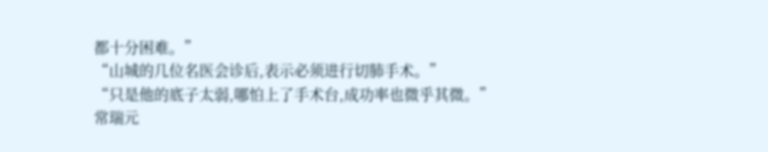都十分困难。”
“山城的几位名医会诊后,表示必须进行切肺手术。”
“只是他的底子太弱,哪怕上了手术台,成功率也微乎其微。”
常瑞元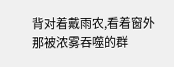背对着戴雨农,看着窗外那被浓雾吞噬的群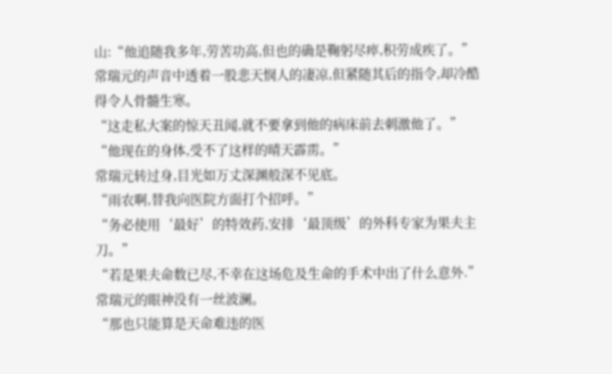山:“他追随我多年,劳苦功高,但也的确是鞠躬尽瘁,积劳成疾了。”
常瑞元的声音中透着一股悲天悯人的凄凉,但紧随其后的指令,却冷酷得令人骨髓生寒。
“这走私大案的惊天丑闻,就不要拿到他的病床前去刺激他了。”
“他现在的身体,受不了这样的晴天霹雳。”
常瑞元转过身,目光如万丈深渊般深不见底。
“雨农啊,替我向医院方面打个招呼。”
“务必使用‘最好’的特效药,安排‘最顶级’的外科专家为果夫主刀。”
“若是果夫命数已尽,不幸在这场危及生命的手术中出了什么意外.”
常瑞元的眼神没有一丝波澜。
“那也只能算是天命难违的医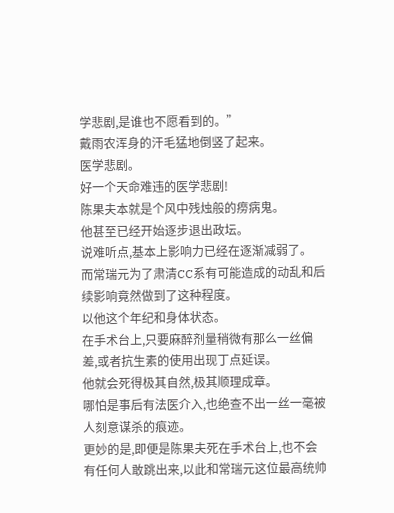学悲剧,是谁也不愿看到的。”
戴雨农浑身的汗毛猛地倒竖了起来。
医学悲剧。
好一个天命难违的医学悲剧!
陈果夫本就是个风中残烛般的痨病鬼。
他甚至已经开始逐步退出政坛。
说难听点,基本上影响力已经在逐渐减弱了。
而常瑞元为了肃清CC系有可能造成的动乱和后续影响竟然做到了这种程度。
以他这个年纪和身体状态。
在手术台上,只要麻醉剂量稍微有那么一丝偏差,或者抗生素的使用出现丁点延误。
他就会死得极其自然,极其顺理成章。
哪怕是事后有法医介入,也绝查不出一丝一毫被人刻意谋杀的痕迹。
更妙的是,即便是陈果夫死在手术台上,也不会有任何人敢跳出来,以此和常瑞元这位最高统帅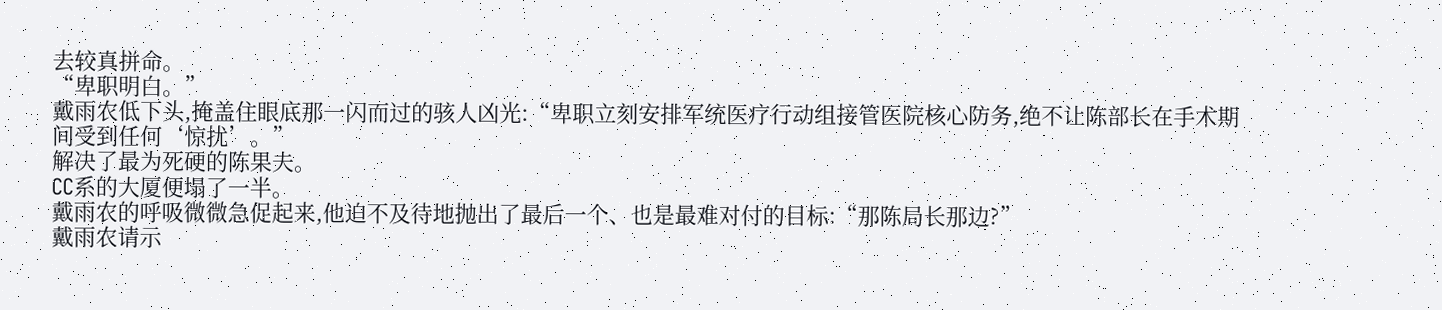去较真拼命。
“卑职明白。”
戴雨农低下头,掩盖住眼底那一闪而过的骇人凶光:“卑职立刻安排军统医疗行动组接管医院核心防务,绝不让陈部长在手术期间受到任何‘惊扰’。”
解决了最为死硬的陈果夫。
CC系的大厦便塌了一半。
戴雨农的呼吸微微急促起来,他迫不及待地抛出了最后一个、也是最难对付的目标:“那陈局长那边?”
戴雨农请示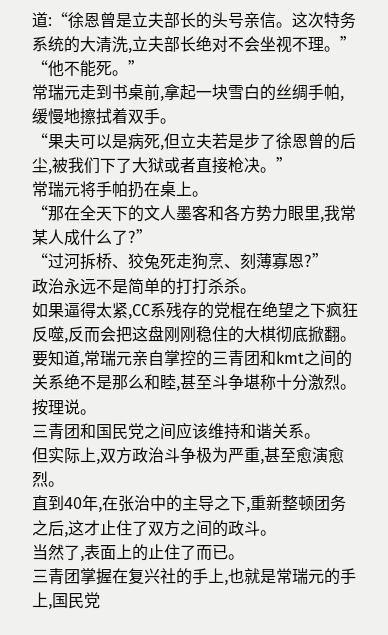道:“徐恩曾是立夫部长的头号亲信。这次特务系统的大清洗,立夫部长绝对不会坐视不理。”
“他不能死。”
常瑞元走到书桌前,拿起一块雪白的丝绸手帕,缓慢地擦拭着双手。
“果夫可以是病死,但立夫若是步了徐恩曾的后尘,被我们下了大狱或者直接枪决。”
常瑞元将手帕扔在桌上。
“那在全天下的文人墨客和各方势力眼里,我常某人成什么了?”
“过河拆桥、狡兔死走狗烹、刻薄寡恩?”
政治永远不是简单的打打杀杀。
如果逼得太紧,CC系残存的党棍在绝望之下疯狂反噬,反而会把这盘刚刚稳住的大棋彻底掀翻。
要知道,常瑞元亲自掌控的三青团和kmt之间的关系绝不是那么和睦,甚至斗争堪称十分激烈。
按理说。
三青团和国民党之间应该维持和谐关系。
但实际上,双方政治斗争极为严重,甚至愈演愈烈。
直到40年,在张治中的主导之下,重新整顿团务之后,这才止住了双方之间的政斗。
当然了,表面上的止住了而已。
三青团掌握在复兴社的手上,也就是常瑞元的手上,国民党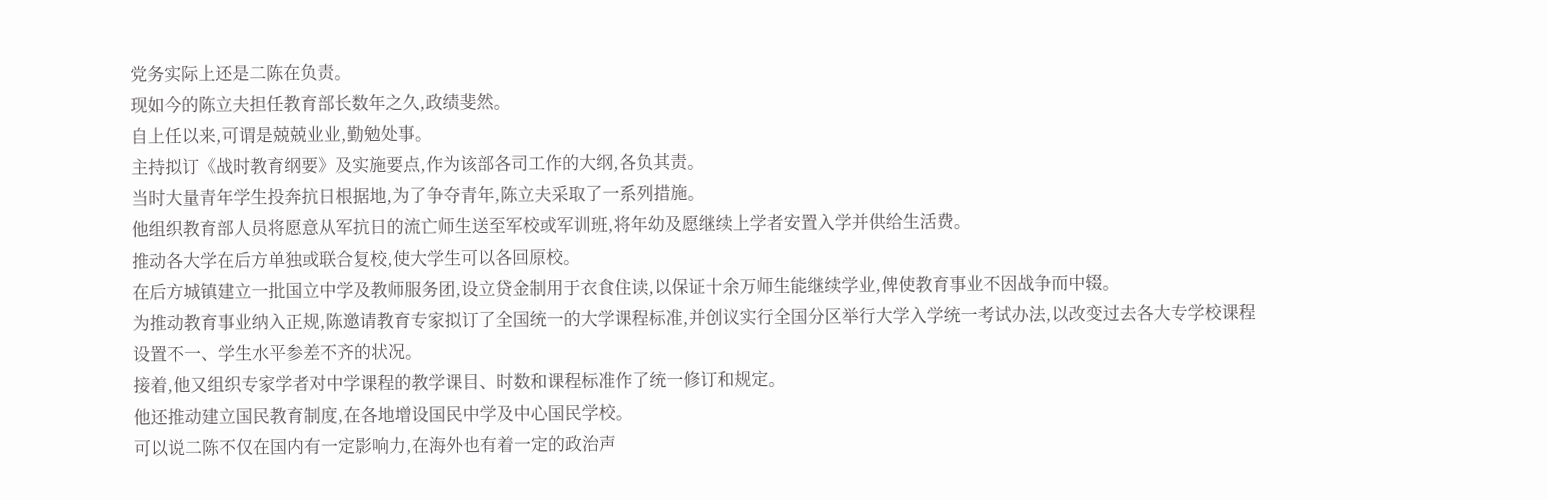党务实际上还是二陈在负责。
现如今的陈立夫担任教育部长数年之久,政绩斐然。
自上任以来,可谓是兢兢业业,勤勉处事。
主持拟订《战时教育纲要》及实施要点,作为该部各司工作的大纲,各负其责。
当时大量青年学生投奔抗日根据地,为了争夺青年,陈立夫采取了一系列措施。
他组织教育部人员将愿意从军抗日的流亡师生送至军校或军训班,将年幼及愿继续上学者安置入学并供给生活费。
推动各大学在后方单独或联合复校,使大学生可以各回原校。
在后方城镇建立一批国立中学及教师服务团,设立贷金制用于衣食住读,以保证十余万师生能继续学业,俾使教育事业不因战争而中辍。
为推动教育事业纳入正规,陈邀请教育专家拟订了全国统一的大学课程标准,并创议实行全国分区举行大学入学统一考试办法,以改变过去各大专学校课程设置不一、学生水平参差不齐的状况。
接着,他又组织专家学者对中学课程的教学课目、时数和课程标准作了统一修订和规定。
他还推动建立国民教育制度,在各地增设国民中学及中心国民学校。
可以说二陈不仅在国内有一定影响力,在海外也有着一定的政治声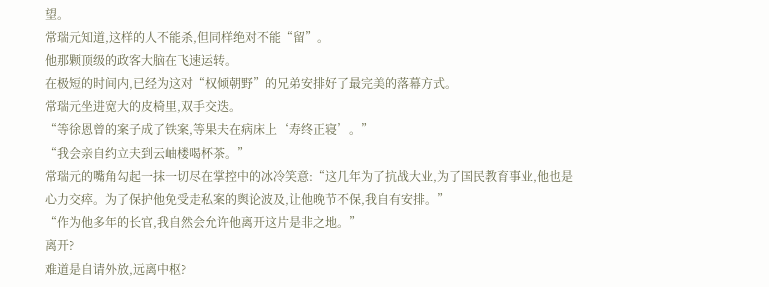望。
常瑞元知道,这样的人不能杀,但同样绝对不能“留”。
他那颗顶级的政客大脑在飞速运转。
在极短的时间内,已经为这对“权倾朝野”的兄弟安排好了最完美的落幕方式。
常瑞元坐进宽大的皮椅里,双手交迭。
“等徐恩曾的案子成了铁案,等果夫在病床上‘寿终正寝’。”
“我会亲自约立夫到云岫楼喝杯茶。”
常瑞元的嘴角勾起一抹一切尽在掌控中的冰冷笑意:“这几年为了抗战大业,为了国民教育事业,他也是心力交瘁。为了保护他免受走私案的舆论波及,让他晚节不保,我自有安排。”
“作为他多年的长官,我自然会允许他离开这片是非之地。”
离开?
难道是自请外放,远离中枢?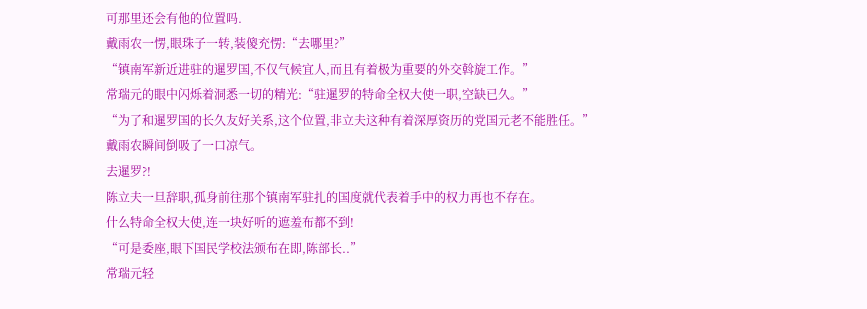可那里还会有他的位置吗.
戴雨农一愣,眼珠子一转,装傻充愣:“去哪里?”
“镇南军新近进驻的暹罗国,不仅气候宜人,而且有着极为重要的外交斡旋工作。”
常瑞元的眼中闪烁着洞悉一切的精光:“驻暹罗的特命全权大使一职,空缺已久。”
“为了和暹罗国的长久友好关系,这个位置,非立夫这种有着深厚资历的党国元老不能胜任。”
戴雨农瞬间倒吸了一口凉气。
去暹罗?!
陈立夫一旦辞职,孤身前往那个镇南军驻扎的国度就代表着手中的权力再也不存在。
什么特命全权大使,连一块好听的遮羞布都不到!
“可是委座,眼下国民学校法颁布在即,陈部长..”
常瑞元轻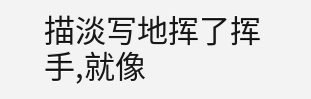描淡写地挥了挥手,就像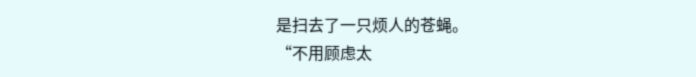是扫去了一只烦人的苍蝇。
“不用顾虑太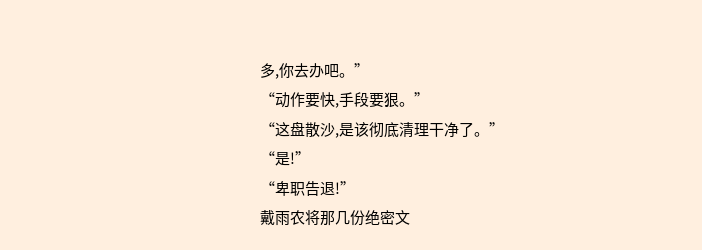多,你去办吧。”
“动作要快,手段要狠。”
“这盘散沙,是该彻底清理干净了。”
“是!”
“卑职告退!”
戴雨农将那几份绝密文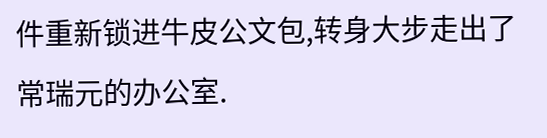件重新锁进牛皮公文包,转身大步走出了常瑞元的办公室.